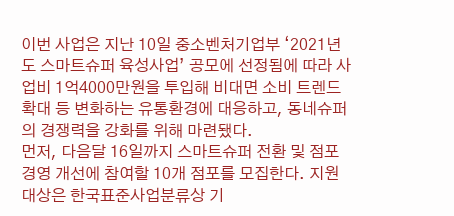이번 사업은 지난 10일 중소벤처기업부 ‘2021년도 스마트슈퍼 육성사업’ 공모에 선정됨에 따라 사업비 1억4000만원을 투입해 비대면 소비 트렌드 확대 등 변화하는 유통환경에 대응하고, 동네슈퍼의 경쟁력을 강화를 위해 마련됐다.
먼저, 다음달 16일까지 스마트슈퍼 전환 및 점포경영 개선에 참여할 10개 점포를 모집한다. 지원대상은 한국표준사업분류상 기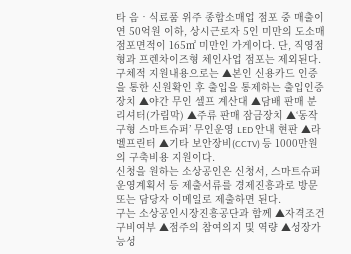타 음‧식료품 위주 종합소매업 점포 중 매출이 연 50억원 이하, 상시근로자 5인 미만의 도소매 점포면적이 165㎡ 미만인 가게이다. 단, 직영점형과 프렌차이즈형 체인사업 점포는 제외된다.
구체적 지원내용으로는 ▲본인 신용카드 인증을 통한 신원확인 후 출입을 통제하는 출입인증장치 ▲야간 무인 셀프 계산대 ▲담배 판매 분리셔터(가림막) ▲주류 판매 잠금장치 ▲‘동작구형 스마트슈퍼’ 무인운영 LED 안내 현판 ▲라벨프린터 ▲기타 보안장비(CCTV) 등 1000만원의 구축비용 지원이다.
신청을 원하는 소상공인은 신청서, 스마트슈퍼 운영계획서 등 제출서류를 경제진흥과로 방문 또는 담당자 이메일로 제출하면 된다.
구는 소상공인시장진흥공단과 함께 ▲자격조건 구비여부 ▲점주의 참여의지 및 역량 ▲성장가능성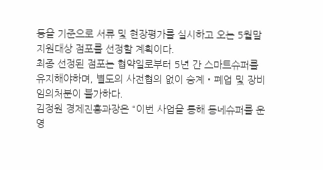등을 기준으로 서류 및 현장평가를 실시하고 오는 5월말 지원대상 점포를 선정할 계획이다.
최종 선정된 점포는 협약일로부터 5년 간 스마트슈퍼를 유지해야하며, 별도의 사전협의 없이 승계‧폐업 및 장비 임의처분이 불가하다.
김정원 경제진흥과장은 “이번 사업을 통해 동네슈퍼를 운영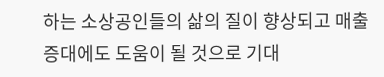하는 소상공인들의 삶의 질이 향상되고 매출 증대에도 도움이 될 것으로 기대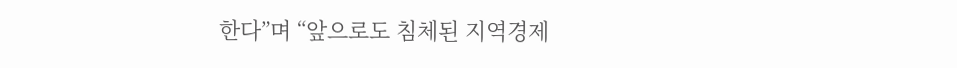한다”며 “앞으로도 침체된 지역경제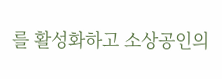를 활성화하고 소상공인의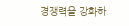경쟁력을 강화하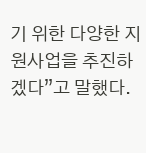기 위한 다양한 지원사업을 추진하겠다”고 말했다.